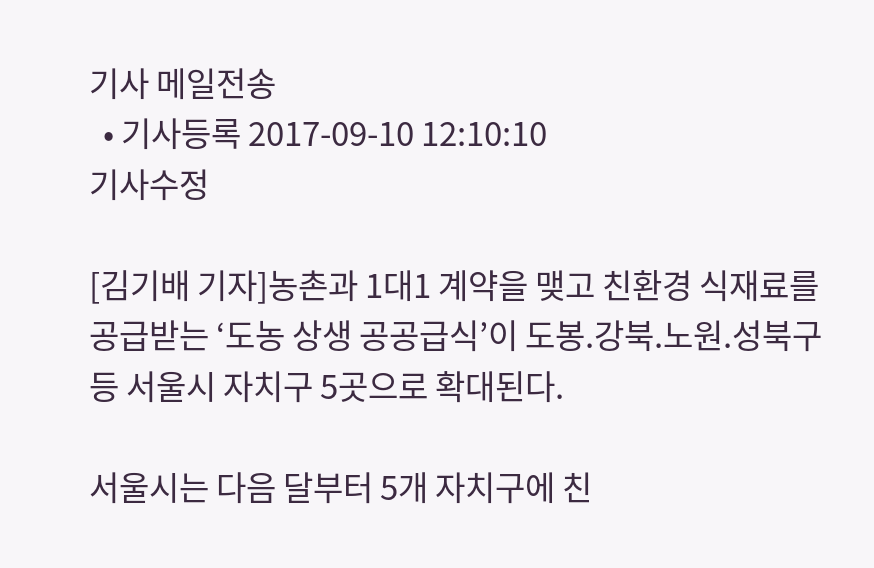기사 메일전송
  • 기사등록 2017-09-10 12:10:10
기사수정

[김기배 기자]농촌과 1대1 계약을 맺고 친환경 식재료를 공급받는 ‘도농 상생 공공급식’이 도봉.강북.노원.성북구 등 서울시 자치구 5곳으로 확대된다.

서울시는 다음 달부터 5개 자치구에 친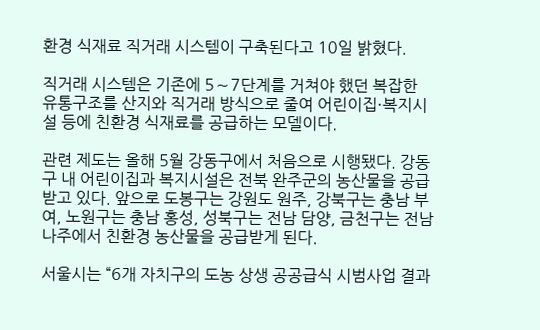환경 식재료 직거래 시스템이 구축된다고 10일 밝혔다.

직거래 시스템은 기존에 5∼7단계를 거쳐야 했던 복잡한 유통구조를 산지와 직거래 방식으로 줄여 어린이집·복지시설 등에 친환경 식재료를 공급하는 모델이다.

관련 제도는 올해 5월 강동구에서 처음으로 시행됐다. 강동구 내 어린이집과 복지시설은 전북 완주군의 농산물을 공급받고 있다. 앞으로 도봉구는 강원도 원주, 강북구는 충남 부여, 노원구는 충남 홍성, 성북구는 전남 담양, 금천구는 전남 나주에서 친환경 농산물을 공급받게 된다.

서울시는 “6개 자치구의 도농 상생 공공급식 시범사업 결과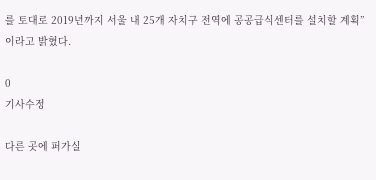를 토대로 2019년까지 서울 내 25개 자치구 전역에 공공급식센터를 설치할 계획”이라고 밝혔다.

0
기사수정

다른 곳에 퍼가실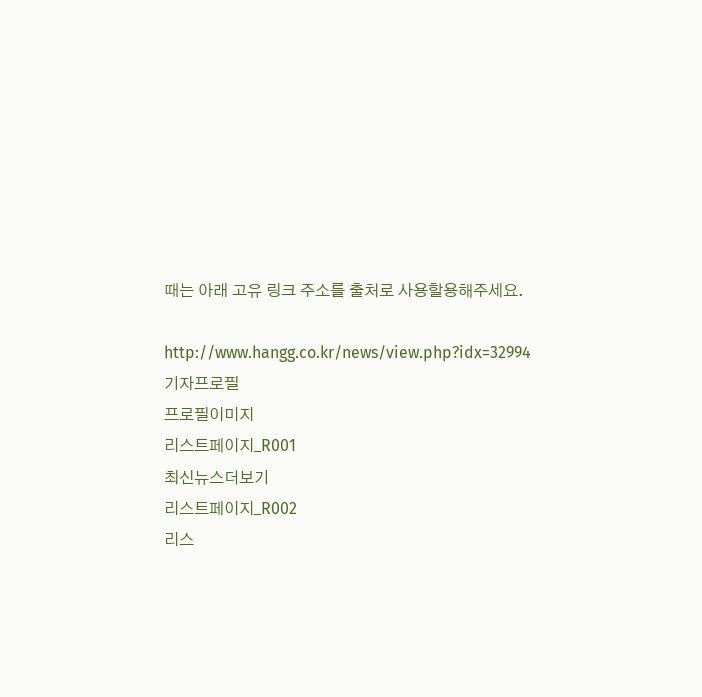때는 아래 고유 링크 주소를 출처로 사용할용해주세요.

http://www.hangg.co.kr/news/view.php?idx=32994
기자프로필
프로필이미지
리스트페이지_R001
최신뉴스더보기
리스트페이지_R002
리스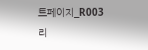트페이지_R003
리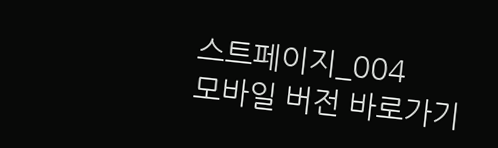스트페이지_004
모바일 버전 바로가기